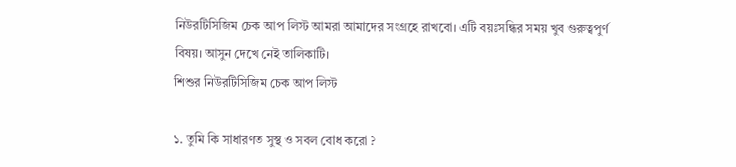নিউরটিসিজিম চেক আপ লিস্ট আমরা আমাদের সংগ্রহে রাখবো। এটি বয়ঃসন্ধির সময় খুব গুরুত্বপুর্ণ বিষয়। আসুন দেখে নেই তালিকাটি।
শিশুর নিউরটিসিজিম চেক আপ লিস্ট

১. তুমি কি সাধারণত সুস্থ ও সবল বোধ করো ?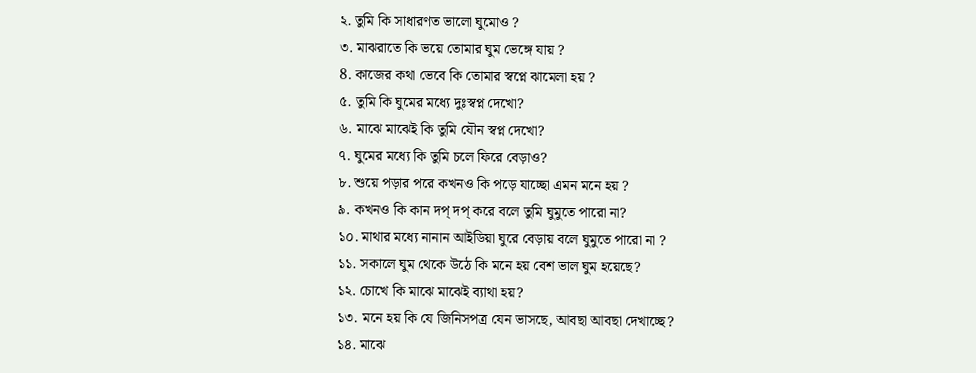২. তুমি কি সাধারণত ভালো ঘুমোও ?
৩. মাঝরাতে কি ভয়ে তোমার ঘুম ভেঙ্গে যায় ?
8. কাজের কথা ভেবে কি তোমার স্বপ্নে ঝামেলা হয় ?
৫. তুমি কি ঘুমের মধ্যে দুঃস্বপ্ন দেখো?
৬. মাঝে মাঝেই কি তুমি যৌন স্বপ্ন দেখো?
৭. ঘুমের মধ্যে কি তুমি চলে ফিরে বেড়াও?
৮. শুয়ে পড়ার পরে কখনও কি পড়ে যাচ্ছো এমন মনে হয় ?
৯. কখনও কি কান দপ্ দপ্ করে বলে তুমি ঘুমুতে পারো না?
১০. মাথার মধ্যে নানান আইডিয়া ঘুরে বেড়ায় বলে ঘুমুতে পারো না ?
১১. সকালে ঘুম থেকে উঠে কি মনে হয় বেশ ভাল ঘুম হয়েছে?
১২. চোখে কি মাঝে মাঝেই ব্যাথা হয়?
১৩. মনে হয় কি যে জিনিসপত্র যেন ভাসছে, আবছা আবছা দেখাচ্ছে?
১৪. মাঝে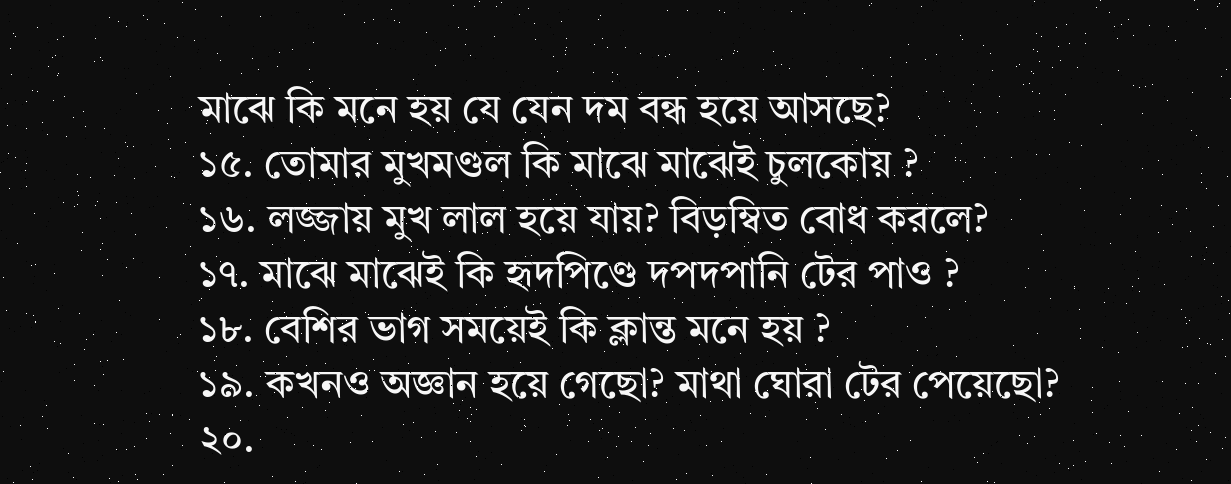মাঝে কি মনে হয় যে যেন দম বন্ধ হয়ে আসছে?
১৫. তোমার মুখমণ্ডল কি মাঝে মাঝেই চুলকোয় ?
১৬. লজ্জায় মুখ লাল হয়ে যায়? বিড়ম্বিত বোধ করলে?
১৭. মাঝে মাঝেই কি হৃদপিণ্ডে দপদপানি টের পাও ?
১৮. বেশির ভাগ সময়েই কি ক্লান্ত মনে হয় ?
১৯. কখনও অজ্ঞান হয়ে গেছো? মাথা ঘোরা টের পেয়েছো?
২০.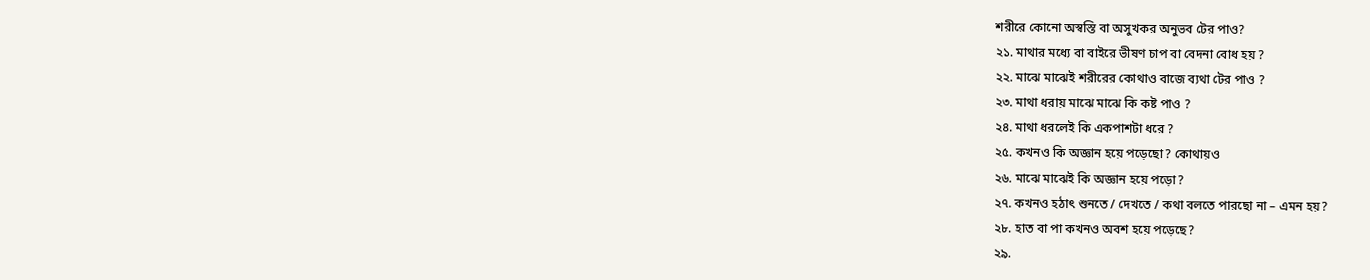শরীরে কোনো অস্বস্তি বা অসুখকর অনুভব টের পাও?
২১. মাথার মধ্যে বা বাইরে ভীষণ চাপ বা বেদনা বোধ হয় ?
২২. মাঝে মাঝেই শরীরের কোথাও বাজে ব্যথা টের পাও ?
২৩. মাথা ধরায় মাঝে মাঝে কি কষ্ট পাও ?
২৪. মাথা ধরলেই কি একপাশটা ধরে ?
২৫. কখনও কি অজ্ঞান হয়ে পড়েছো? কোথায়ও
২৬. মাঝে মাঝেই কি অজ্ঞান হয়ে পড়ো?
২৭. কখনও হঠাৎ শুনতে / দেখতে / কথা বলতে পারছো না – এমন হয়?
২৮. হাত বা পা কখনও অবশ হয়ে পড়েছে?
২৯.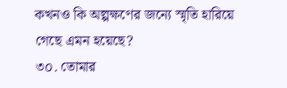কখনও কি অল্পক্ষণের জন্যে স্মৃতি হারিয়ে গেছে এমন হয়েছে?
৩০. তোমার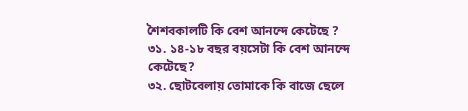শৈশবকালটি কি বেশ আনন্দে কেটেছে ?
৩১. ১৪-১৮ বছর বয়সেটা কি বেশ আনন্দে কেটেছে?
৩২. ছোটবেলায় তোমাকে কি বাজে ছেলে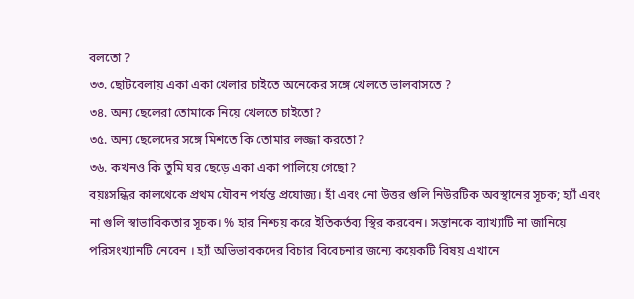বলতো ?
৩৩. ছোটবেলায় একা একা খেলার চাইতে অনেকের সঙ্গে খেলতে ভালবাসতে ?
৩৪. অন্য ছেলেরা তোমাকে নিয়ে খেলতে চাইতো?
৩৫. অন্য ছেলেদের সঙ্গে মিশতে কি তোমার লজ্জা করতো?
৩৬. কখনও কি তুমি ঘর ছেড়ে একা একা পালিয়ে গেছো?
বয়ঃসন্ধির কালথেকে প্রথম যৌবন পর্যন্ত প্রযোজ্য। হাঁ এবং নো উত্তর গুলি নিউরটিক অবস্থানের সূচক; হ্যাঁ এবং না গুলি স্বাভাবিকতার সূচক। % হার নিশ্চয় করে ইতিকর্তব্য স্থির করবেন। সন্তানকে ব্যাখ্যাটি না জানিয়ে পরিসংখ্যানটি নেবেন । হ্যাঁ অভিভাবকদের বিচার বিবেচনার জন্যে কয়েকটি বিষয় এখানে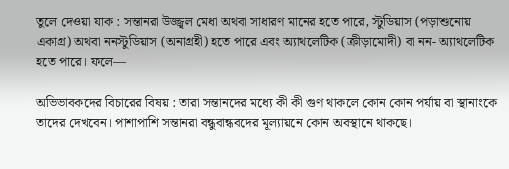তুলে দেওয়া যাক : সন্তানরা উজ্জ্বল মেধা অথবা সাধারণ মানের হতে পারে, স্টুডিয়াস (পড়াশুনোয় একাগ্র) অথবা ননস্টুডিয়াস (অনাগ্রহী) হতে পারে এবং অ্যাথলেটিক (ক্রীড়ামোদী) বা নন- অ্যাথলেটিক হতে পারে। ফলে—

অভিভাবকদের বিচারের বিষয় : তারা সন্তানদের মধ্যে কী কী গুণ থাকলে কোন কোন পর্যায় বা স্থানাংকে তাদের দেখবেন। পাশাপাশি সন্তানরা বন্ধুবান্ধবদের মূল্যায়নে কোন অবস্থানে থাকছে।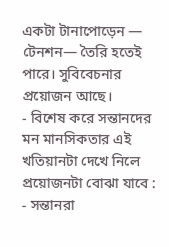একটা টানাপোড়েন — টেনশন— তৈরি হতেই পারে। সুবিবেচনার প্রয়োজন আছে।
- বিশেষ করে সন্তানদের মন মানসিকতার এই খতিয়ানটা দেখে নিলে প্রয়োজনটা বোঝা যাবে :
- সন্তানরা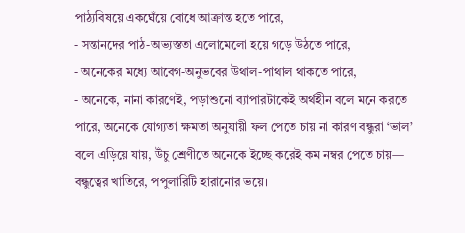পাঠ্যবিষয়ে একঘেঁয়ে বোধে আক্রান্ত হতে পারে,
- সন্তানদের পাঠ-অভ্যস্ততা এলোমেলো হয়ে গড়ে উঠতে পারে,
- অনেকের মধ্যে আবেগ-অনুভবের উথাল-পাথাল থাকতে পারে,
- অনেকে, নানা কারণেই, পড়াশুনো ব্যাপারটাকেই অর্থহীন বলে মনে করতে পারে, অনেকে যোগ্যতা ক্ষমতা অনুযায়ী ফল পেতে চায় না কারণ বন্ধুরা ‘ভাল’ বলে এড়িয়ে যায়, উঁচু শ্রেণীতে অনেকে ইচ্ছে করেই কম নম্বর পেতে চায়— বন্ধুত্বের খাতিরে, পপুলারিটি হারানোর ভয়ে।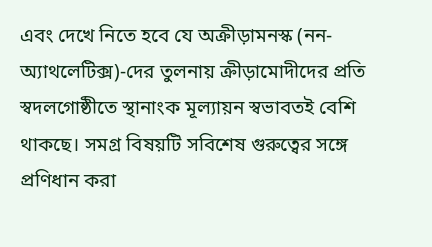এবং দেখে নিতে হবে যে অক্রীড়ামনস্ক (নন-অ্যাথলেটিক্স)-দের তুলনায় ক্রীড়ামোদীদের প্রতি স্বদলগোষ্ঠীতে স্থানাংক মূল্যায়ন স্বভাবতই বেশি থাকছে। সমগ্র বিষয়টি সবিশেষ গুরুত্বের সঙ্গে প্রণিধান করা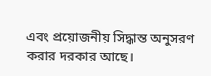এবং প্রয়োজনীয় সিদ্ধান্ত অনুসরণ করার দরকার আছে।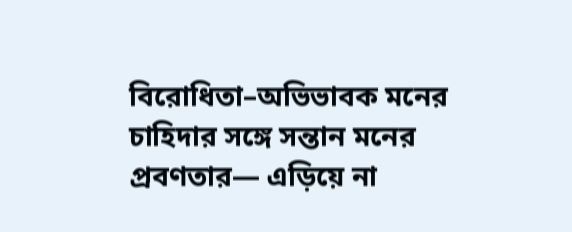বিরোধিতা–অভিভাবক মনের চাহিদার সঙ্গে সন্তান মনের প্রবণতার— এড়িয়ে না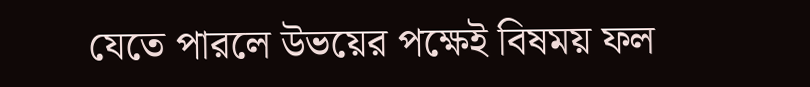যেতে পারলে উভয়ের পক্ষেই বিষময় ফল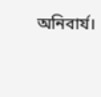অনিবার্য।